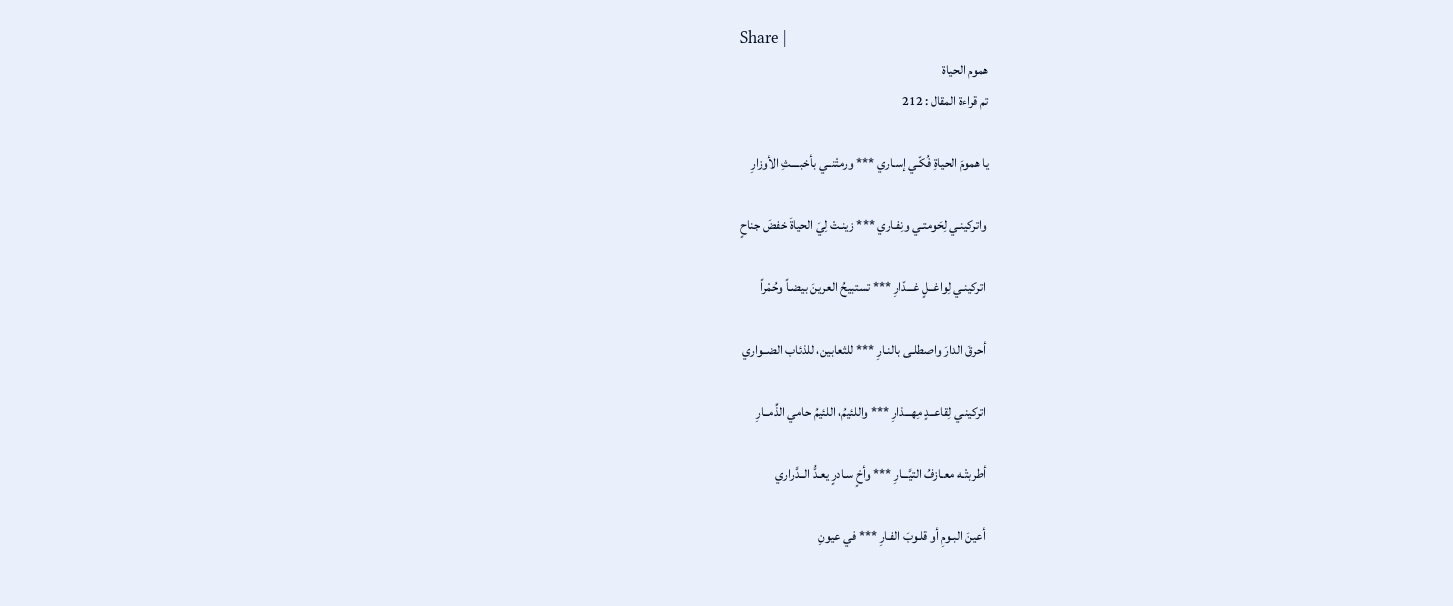Share |
هموم الحياة
تم قراءة المقال : 212

يا همومَ الحياةِ فُكّـي إسـاري *** ورمتْنــي بأخبــــثِ الأوزارِ

 واتركينـي لِحَومتـي ونِفـاري *** زينـتْ لِيَ الحياةَ خفضَ جناحٍ

 اتركينـي لِواغــلٍ غـــدّارِ *** تستبيحُ العرينَ بيضـاً وحُمْراً

 أحرقَ الدارَ واصطلـى بالنـارِ *** للثعابين، للذئاب الضــواري

 اتركينـي لِقاعــدٍ مِهـــذارِ *** واللئيمُ، اللئيمُ حامي الذِّمــارِ

 أطربتْـه معـازفُ التيَّـــارِ *** وأخٍ سـادرٍ يعـدُّ الــدَّراري

 أعينَ البـومِ أو قلـوبَ الفـارِ *** في عيونِ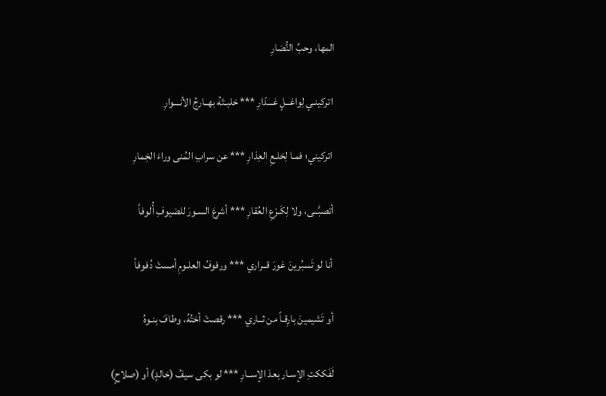المها، وحبِّ النُّضارِ

 اتركينـي لِواغــلٍ غـــدّارِ *** خلبـتْهُ بهــارجُ الأنـــوارِ

 اتركيني؛ فمـا لِخلـعِ العِذارِ *** عن سرابِ المُنى وراءَ الخِمارِ

 أتصبَّــى، ولا لِكَـرْعِ العُقارِ *** أشرعَ السـورَ للضيوفِ أُلوفاً

 أنا لو تَسبُرينَ غورَ قــراري *** ورفوفُ العلـومِ أمستْ دُفوفاً

 أو تَشيمينَ بارِقـاً من ثــاري *** رقصتْ أختُهُ، وطافَ بنـوهُ

 لَفَككتِ الإسـار بعدَ الإســارِ *** لو بكى سيفُ (خالدٍ) أو (صلاحٍ)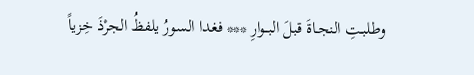وطلبـتِ النجـاةَ قبلَ البــوارِ *** فغدا السورُ يلفظُ الجرْذَ خِزياً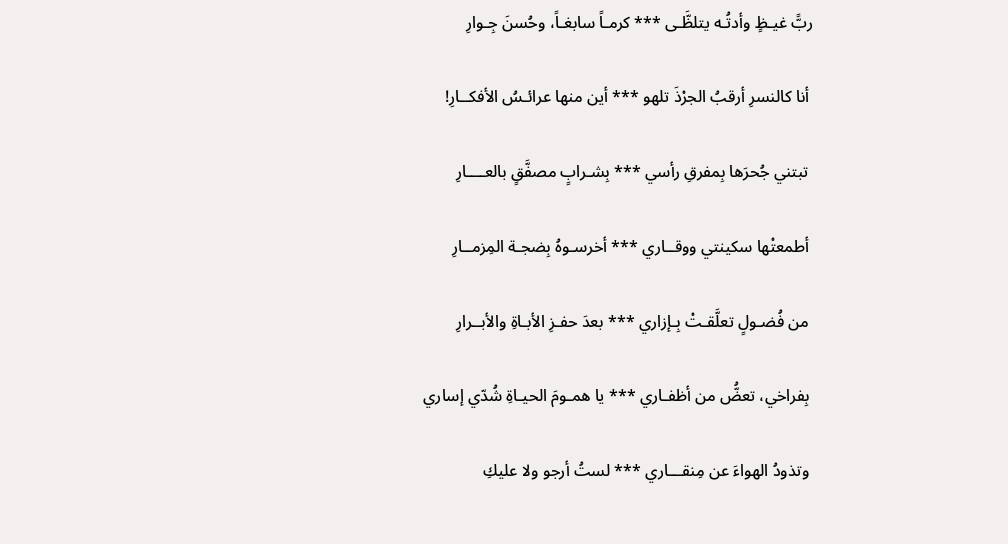ربًّ غيـظٍ وأدتُـه يتلظَّـى *** كرمـاً سابغـاً، وحُسنَ جِـوارِ

 أنا كالنسرِ أرقبُ الجرْذَ تلهو *** أين منها عرائـسُ الأفكــارِ!

 تبتني جُحرَها بِمفرقِ رأسي *** بِشـرابٍ مصفَّقٍ بالعــــارِ

 أطمعتْها سكينتي ووقــاري *** أخرسـوهُ بِضجـة المِزمــارِ

 من فُضـولٍ تعلَّقـتْ بِـإزاري *** بعدَ حفـزِ الأبـاةِ والأبــرارِ

 بِفراخي، تعضُّ من أظفـاري *** يا همـومَ الحيـاةِ شُدّي إساري

 وتذودُ الهواءَ عن مِنقـــاري *** لستُ أرجو ولا عليكِ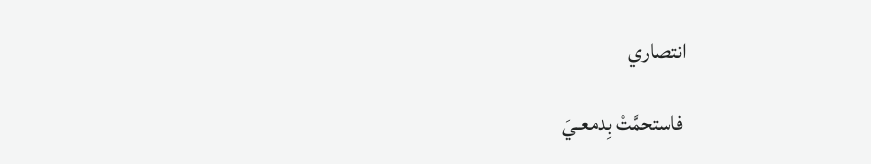انتصاري

 فاستحمَّتْ بِدمعـيَ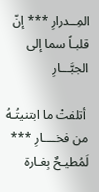المِــدرارِ *** إنّ قلبـاً سما إلى الجبَّـــارِ

 أتلفتْ ما ابتنيتُـهُ من فخــــارِ *** لَمُطيـحٌ بِغـارة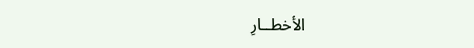الأخطــارِ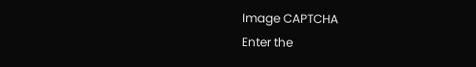Image CAPTCHA
Enter the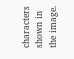characters shown in the image.